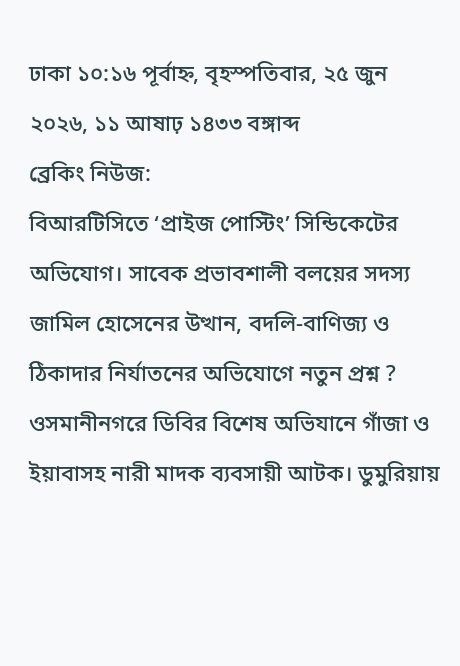ঢাকা ১০:১৬ পূর্বাহ্ন, বৃহস্পতিবার, ২৫ জুন ২০২৬, ১১ আষাঢ় ১৪৩৩ বঙ্গাব্দ
ব্রেকিং নিউজ:
বিআরটিসিতে ‘প্রাইজ পোস্টিং’ সিন্ডিকেটের অভিযোগ। সাবেক প্রভাবশালী বলয়ের সদস্য জামিল হোসেনের উত্থান, বদলি-বাণিজ্য ও ঠিকাদার নির্যাতনের অভিযোগে নতুন প্রশ্ন ?  ওসমানীনগরে ডিবির বিশেষ অভিযানে গাঁজা ও ইয়াবাসহ নারী মাদক ব্যবসায়ী আটক। ডুমুরিয়ায়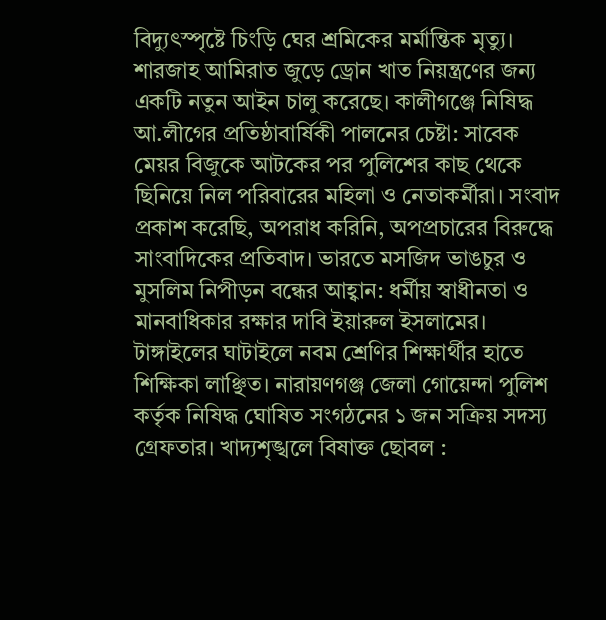বিদ্যুৎস্পৃষ্টে চিংড়ি ঘের শ্রমিকের মর্মান্তিক মৃত্যু। শারজাহ আমিরাত জুড়ে ড্রোন খাত নিয়ন্ত্রণের জন্য একটি নতুন আইন চালু করেছে। কালীগঞ্জে নিষিদ্ধ আ.লীগের প্রতিষ্ঠাবার্ষিকী পালনের চেষ্টা: সাবেক মেয়র বিজুকে আটকের পর পুলিশের কাছ থেকে ছিনিয়ে নিল পরিবারের মহিলা ও নেতাকর্মীরা। সংবাদ প্রকাশ করেছি, অপরাধ করিনি, অপপ্রচারের বিরুদ্ধে সাংবাদিকের প্রতিবাদ। ভারতে মসজিদ ভাঙচুর ও মুসলিম নিপীড়ন বন্ধের আহ্বান: ধর্মীয় স্বাধীনতা ও মানবাধিকার রক্ষার দাবি ইয়ারুল ইসলামের। টাঙ্গাইলের ঘাটাইলে নবম শ্রেণির শিক্ষার্থীর হাতে শিক্ষিকা লাঞ্ছিত। নারায়ণগঞ্জ জেলা গোয়েন্দা পুলিশ কর্তৃক নিষিদ্ধ ঘোষিত সংগঠনের ১ জন সক্রিয় সদস্য গ্রেফতার। খাদ্যশৃঙ্খলে বিষাক্ত ছোবল :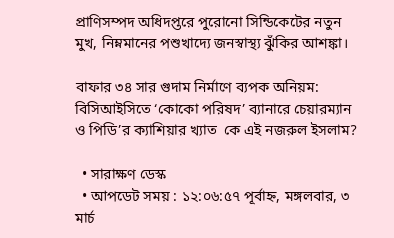প্রাণিসম্পদ অধিদপ্তরে পুরোনো সিন্ডিকেটের নতুন মুখ, নিম্নমানের পশুখাদ্যে জনস্বাস্থ্য ঝুঁকির আশঙ্কা।

বাফার ৩৪ সার গুদাম নির্মাণে ব্যপক অনিয়ম: বিসিআইসিতে ‘কোকো পরিষদ’ ব্যানারে চেয়ারম্যান ও পিডি’র ক্যাশিয়ার খ্যাত  কে এই নজরুল ইসলাম?

  • সারাক্ষণ ডেস্ক
  • আপডেট সময় : ১২:০৬:৫৭ পূর্বাহ্ন, মঙ্গলবার, ৩ মার্চ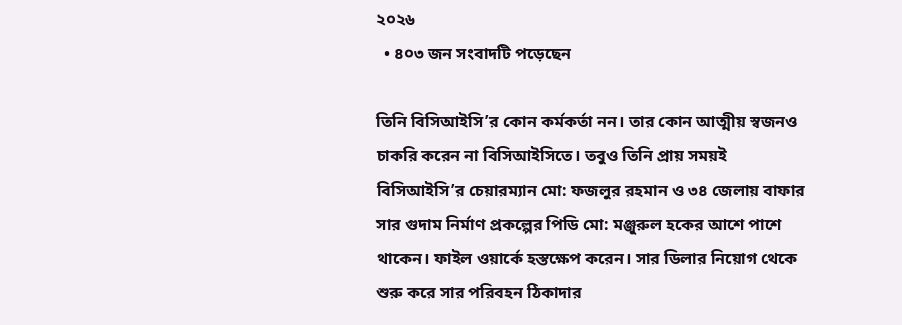২০২৬
  • ৪০৩ জন সংবাদটি পড়েছেন

তিনি বিসিআইসি’র কোন কর্মকর্তা নন। তার কোন আত্মীয় স্বজনও চাকরি করেন না বিসিআইসিতে। তবুও তিনি প্রায় সময়ই বিসিআইসি’র চেয়ারম্যান মো: ফজলুর রহমান ও ৩৪ জেলায় বাফার সার গুদাম নির্মাণ প্রকল্পের পিডি মো: মঞ্জুরুল হকের আশে পাশে থাকেন। ফাইল ওয়ার্কে হস্তক্ষেপ করেন। সার ডিলার নিয়োগ থেকে শুরু করে সার পরিবহন ঠিকাদার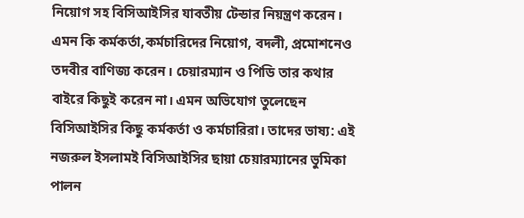নিয়োগ সহ বিসিআইসির যাবতীয় টেন্ডার নিয়ন্ত্রণ করেন। এমন কি কর্মকর্তা,কর্মচারিদের নিয়োগ, বদলী, প্রমোশনেও তদবীর বাণিজ্য করেন। চেয়ারম্যান ও পিডি তার কথার বাইরে কিছুই করেন না। এমন অভিযোগ তুলেছেন বিসিআইসির কিছু কর্মকর্তা ও কর্মচারিরা। তাদের ভাষ্য: এই নজরুল ইসলামই বিসিআইসির ছায়া চেয়ারম্যানের ভুমিকা পালন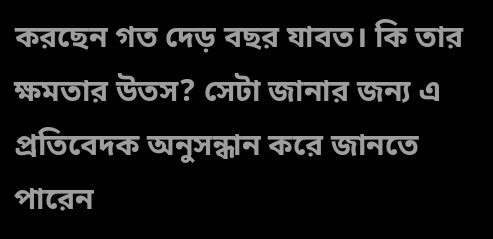করছেন গত দেড় বছর যাবত। কি তার ক্ষমতার উতস? সেটা জানার জন্য এ প্রতিবেদক অনুসন্ধান করে জানতে পারেন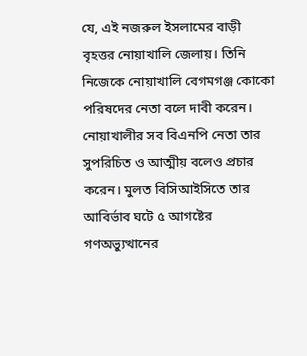যে, এই নজরুল ইসলামের বাড়ী বৃহত্তর নোয়াখালি জেলায়। তিনি নিজেকে নোয়াখালি বেগমগঞ্জ কোকো পরিষদের নেতা বলে দাবী করেন। নোয়াখালীর সব বিএনপি নেতা তার সুপরিচিত ও আত্মীয় বলেও প্রচার করেন। মুলত বিসিআইসিতে তার আবির্ভাব ঘটে ৫ আগষ্টের গণঅভ্যুত্থানের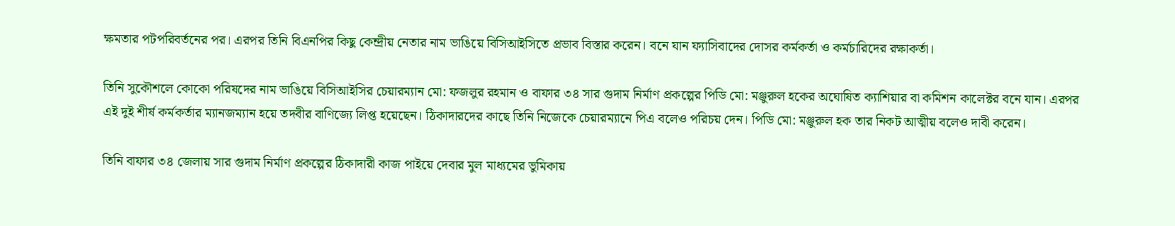ক্ষমতার পটপরিবর্তনের পর। এরপর তিনি বিএনপির কিছু কেন্দ্রীয় নেতার নাম ভাঙিয়ে বিসিআইসিতে প্রভাব বিস্তার করেন। বনে যান ফ্যাসিবাদের দোসর কর্মকর্তা ও কর্মচারিদের রক্ষাকর্তা।

তিনি সুকৌশলে কোকো পরিষদের নাম ভাঙিয়ে বিসিআইসির চেয়ারম্যান মো: ফজলুর রহমান ও বাফার ৩৪ সার গুদাম নির্মাণ প্রকল্পের পিডি মো: মঞ্জুরুল হকের অঘোষিত ক্যাশিয়ার বা কমিশন কালেক্টর বনে যান। এরপর এই দুই শীর্ষ কর্মকর্তার ম্যানজম্যান হয়ে তদবীর বাণিজ্যে লিপ্ত হয়েছেন। ঠিকাদারদের কাছে তিনি নিজেকে চেয়ারম্যানে পিএ বলেও পরিচয় দেন। পিডি মো: মঞ্জুরুল হক তার নিকট আত্মীয় বলেও দাবী করেন।

তিনি বাফার ৩৪ জেলায় সার গুদাম নির্মাণ প্রকল্পের ঠিকাদারী কাজ পাইয়ে দেবার মুল মাধ্যমের ভুমিকায়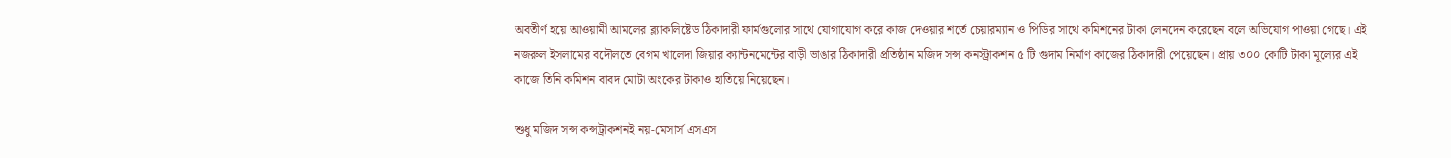অবতীর্ণ হয়ে আওয়ামী আমলের ব্ল্যাকলিষ্টেড ঠিকাদারী ফার্মগুলোর সাথে যোগাযোগ করে কাজ দেওয়ার শর্তে চেয়ারম্যান ও পিডির সাথে কমিশনের টাকা লেনদেন করেছেন বলে অভিযোগ পাওয়া গেছে। এই নজরুল ইসলামের বদৌলতে বেগম খালেদা জিয়ার ক্যান্টনমেন্টের বাড়ী ভাঙার ঠিকাদারী প্রতিষ্ঠান মজিদ সন্স কনস্ট্রাকশন ৫ টি গুদাম নির্মাণ কাজের ঠিকাদারী পেয়েছেন। প্রায় ৩০০ কোটি টাকা মূল্যের এই কাজে তিনি কমিশন বাবদ মোটা অংকের টাকাও হাতিয়ে নিয়েছেন।

শুধু মজিদ সন্স কন্সট্রাকশনই নয়-মেসার্স এসএস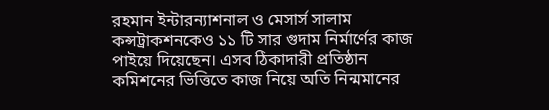রহমান ইন্টারন্যাশনাল ও মেসার্স সালাম কন্সট্রাকশনকেও ১১ টি সার গুদাম নির্মার্ণের কাজ পাইয়ে দিয়েছেন। এসব ঠিকাদারী প্রতিষ্ঠান কমিশনের ভিত্তিতে কাজ নিয়ে অতি নিন্মমানের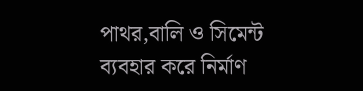পাথর,বালি ও সিমেন্ট ব্যবহার করে নির্মাণ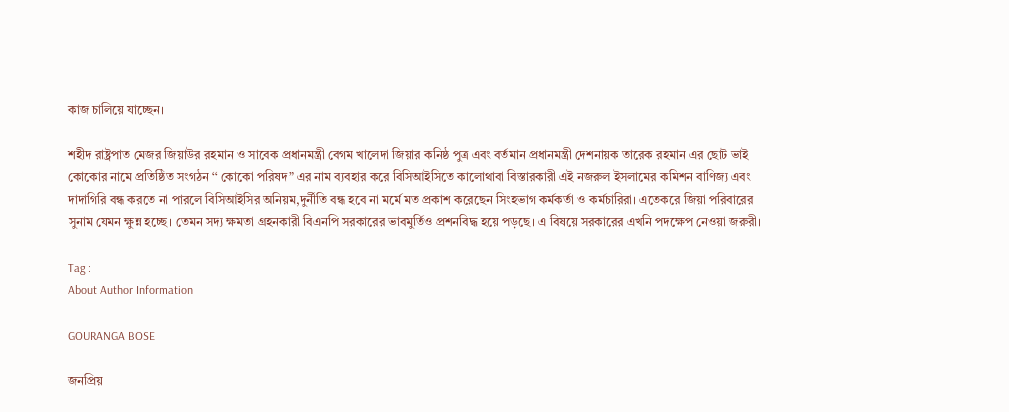কাজ চালিয়ে যাচ্ছেন।

শহীদ রাষ্ট্রপাত মেজর জিয়াউর রহমান ও সাবেক প্রধানমন্ত্রী বেগম খালেদা জিয়ার কনিষ্ঠ পুত্র এবং বর্তমান প্রধানমন্ত্রী দেশনায়ক তারেক রহমান এর ছোট ভাই কোকোর নামে প্রতিষ্ঠিত সংগঠন ‘‘ কোকো পরিষদ” এর নাম ব্যবহার করে বিসিআইসিতে কালোথাবা বিস্তারকারী এই নজরুল ইসলামের কমিশন বাণিজ্য এবং দাদাগিরি বন্ধ করতে না পারলে বিসিআইসির অনিয়ম,দুর্নীতি বন্ধ হবে না মর্মে মত প্রকাশ করেছেন সিংহভাগ কর্মকর্তা ও কর্মচারিরা। এতেকরে জিয়া পরিবারের সুনাম যেমন ক্ষুন্ন হচ্ছে। তেমন সদ্য ক্ষমতা গ্রহনকারী বিএনপি সরকারের ভাবমুর্তিও প্রশনবিদ্ধ হয়ে পড়ছে। এ বিষয়ে সরকারের এখনি পদক্ষেপ নেওয়া জরুরী।

Tag :
About Author Information

GOURANGA BOSE

জনপ্রিয়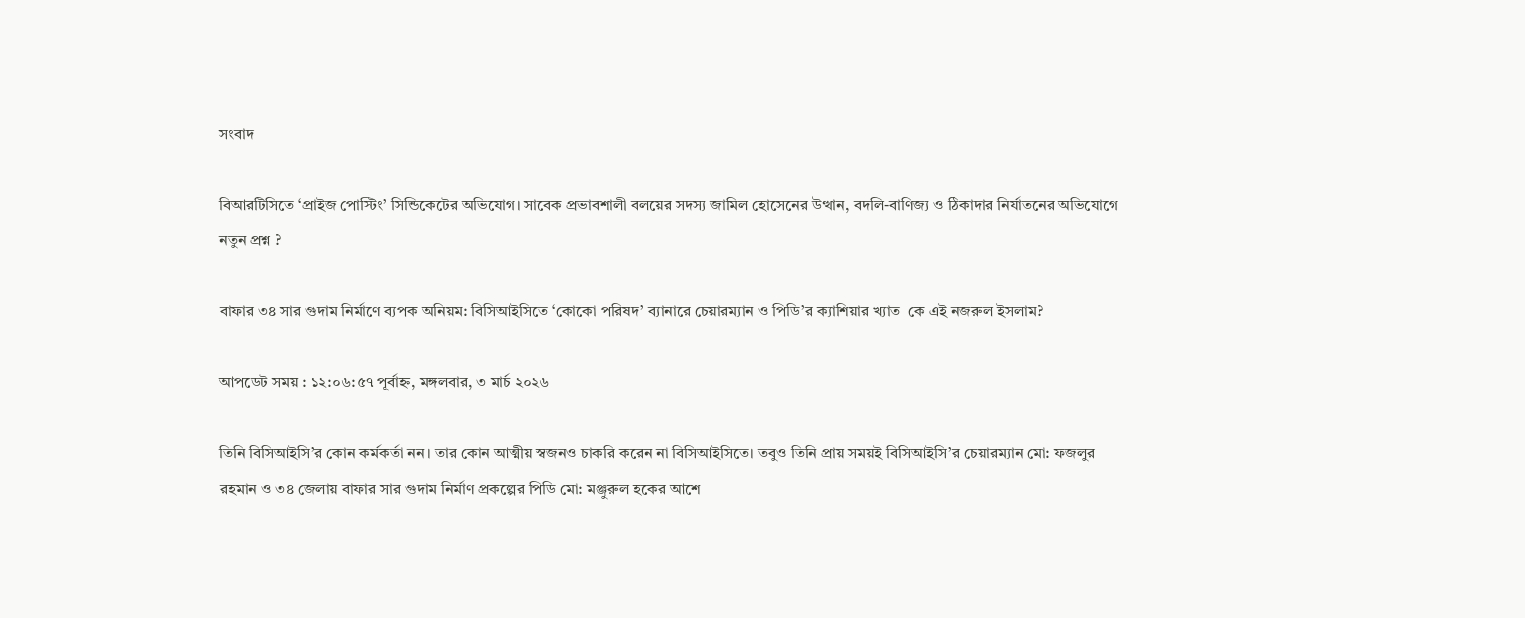সংবাদ

বিআরটিসিতে ‘প্রাইজ পোস্টিং’ সিন্ডিকেটের অভিযোগ। সাবেক প্রভাবশালী বলয়ের সদস্য জামিল হোসেনের উত্থান, বদলি-বাণিজ্য ও ঠিকাদার নির্যাতনের অভিযোগে নতুন প্রশ্ন ?

বাফার ৩৪ সার গুদাম নির্মাণে ব্যপক অনিয়ম: বিসিআইসিতে ‘কোকো পরিষদ’ ব্যানারে চেয়ারম্যান ও পিডি’র ক্যাশিয়ার খ্যাত  কে এই নজরুল ইসলাম?

আপডেট সময় : ১২:০৬:৫৭ পূর্বাহ্ন, মঙ্গলবার, ৩ মার্চ ২০২৬

তিনি বিসিআইসি’র কোন কর্মকর্তা নন। তার কোন আত্মীয় স্বজনও চাকরি করেন না বিসিআইসিতে। তবুও তিনি প্রায় সময়ই বিসিআইসি’র চেয়ারম্যান মো: ফজলুর রহমান ও ৩৪ জেলায় বাফার সার গুদাম নির্মাণ প্রকল্পের পিডি মো: মঞ্জুরুল হকের আশে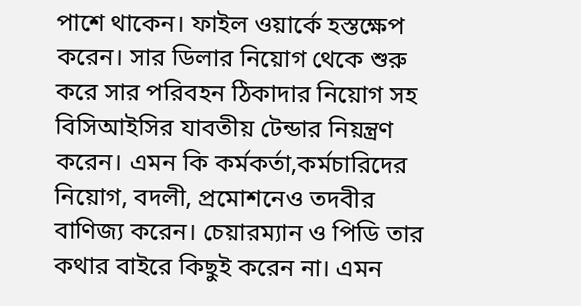পাশে থাকেন। ফাইল ওয়ার্কে হস্তক্ষেপ করেন। সার ডিলার নিয়োগ থেকে শুরু করে সার পরিবহন ঠিকাদার নিয়োগ সহ বিসিআইসির যাবতীয় টেন্ডার নিয়ন্ত্রণ করেন। এমন কি কর্মকর্তা,কর্মচারিদের নিয়োগ, বদলী, প্রমোশনেও তদবীর বাণিজ্য করেন। চেয়ারম্যান ও পিডি তার কথার বাইরে কিছুই করেন না। এমন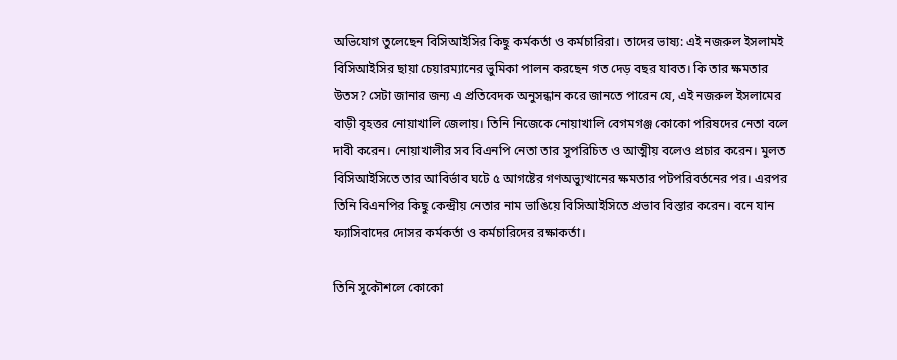অভিযোগ তুলেছেন বিসিআইসির কিছু কর্মকর্তা ও কর্মচারিরা। তাদের ভাষ্য: এই নজরুল ইসলামই বিসিআইসির ছায়া চেয়ারম্যানের ভুমিকা পালন করছেন গত দেড় বছর যাবত। কি তার ক্ষমতার উতস? সেটা জানার জন্য এ প্রতিবেদক অনুসন্ধান করে জানতে পারেন যে, এই নজরুল ইসলামের বাড়ী বৃহত্তর নোয়াখালি জেলায়। তিনি নিজেকে নোয়াখালি বেগমগঞ্জ কোকো পরিষদের নেতা বলে দাবী করেন। নোয়াখালীর সব বিএনপি নেতা তার সুপরিচিত ও আত্মীয় বলেও প্রচার করেন। মুলত বিসিআইসিতে তার আবির্ভাব ঘটে ৫ আগষ্টের গণঅভ্যুত্থানের ক্ষমতার পটপরিবর্তনের পর। এরপর তিনি বিএনপির কিছু কেন্দ্রীয় নেতার নাম ভাঙিয়ে বিসিআইসিতে প্রভাব বিস্তার করেন। বনে যান ফ্যাসিবাদের দোসর কর্মকর্তা ও কর্মচারিদের রক্ষাকর্তা।

তিনি সুকৌশলে কোকো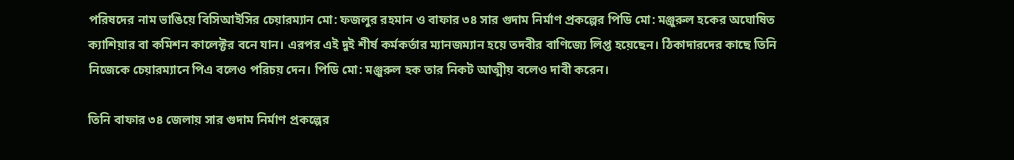পরিষদের নাম ভাঙিয়ে বিসিআইসির চেয়ারম্যান মো: ফজলুর রহমান ও বাফার ৩৪ সার গুদাম নির্মাণ প্রকল্পের পিডি মো: মঞ্জুরুল হকের অঘোষিত ক্যাশিয়ার বা কমিশন কালেক্টর বনে যান। এরপর এই দুই শীর্ষ কর্মকর্তার ম্যানজম্যান হয়ে তদবীর বাণিজ্যে লিপ্ত হয়েছেন। ঠিকাদারদের কাছে তিনি নিজেকে চেয়ারম্যানে পিএ বলেও পরিচয় দেন। পিডি মো: মঞ্জুরুল হক তার নিকট আত্মীয় বলেও দাবী করেন।

তিনি বাফার ৩৪ জেলায় সার গুদাম নির্মাণ প্রকল্পের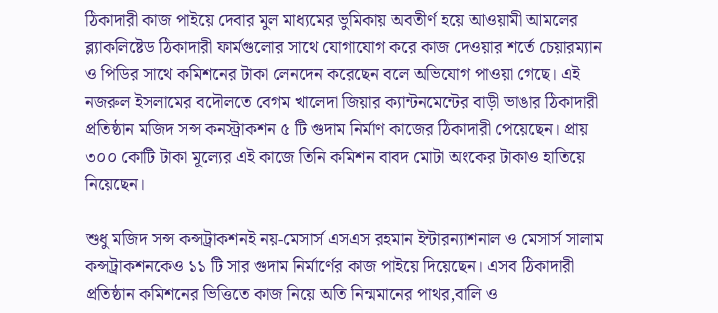ঠিকাদারী কাজ পাইয়ে দেবার মুল মাধ্যমের ভুমিকায় অবতীর্ণ হয়ে আওয়ামী আমলের ব্ল্যাকলিষ্টেড ঠিকাদারী ফার্মগুলোর সাথে যোগাযোগ করে কাজ দেওয়ার শর্তে চেয়ারম্যান ও পিডির সাথে কমিশনের টাকা লেনদেন করেছেন বলে অভিযোগ পাওয়া গেছে। এই নজরুল ইসলামের বদৌলতে বেগম খালেদা জিয়ার ক্যান্টনমেন্টের বাড়ী ভাঙার ঠিকাদারী প্রতিষ্ঠান মজিদ সন্স কনস্ট্রাকশন ৫ টি গুদাম নির্মাণ কাজের ঠিকাদারী পেয়েছেন। প্রায় ৩০০ কোটি টাকা মূল্যের এই কাজে তিনি কমিশন বাবদ মোটা অংকের টাকাও হাতিয়ে নিয়েছেন।

শুধু মজিদ সন্স কন্সট্রাকশনই নয়-মেসার্স এসএস রহমান ইন্টারন্যাশনাল ও মেসার্স সালাম কন্সট্রাকশনকেও ১১ টি সার গুদাম নির্মার্ণের কাজ পাইয়ে দিয়েছেন। এসব ঠিকাদারী প্রতিষ্ঠান কমিশনের ভিত্তিতে কাজ নিয়ে অতি নিন্মমানের পাথর,বালি ও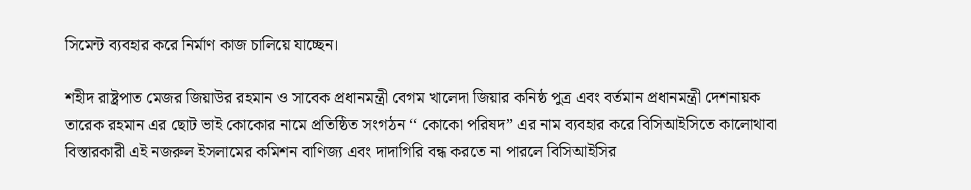সিমেন্ট ব্যবহার করে নির্মাণ কাজ চালিয়ে যাচ্ছেন।

শহীদ রাষ্ট্রপাত মেজর জিয়াউর রহমান ও সাবেক প্রধানমন্ত্রী বেগম খালেদা জিয়ার কনিষ্ঠ পুত্র এবং বর্তমান প্রধানমন্ত্রী দেশনায়ক তারেক রহমান এর ছোট ভাই কোকোর নামে প্রতিষ্ঠিত সংগঠন ‘‘ কোকো পরিষদ” এর নাম ব্যবহার করে বিসিআইসিতে কালোথাবা বিস্তারকারী এই নজরুল ইসলামের কমিশন বাণিজ্য এবং দাদাগিরি বন্ধ করতে না পারলে বিসিআইসির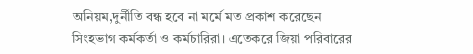অনিয়ম,দুর্নীতি বন্ধ হবে না মর্মে মত প্রকাশ করেছেন সিংহভাগ কর্মকর্তা ও কর্মচারিরা। এতেকরে জিয়া পরিবারের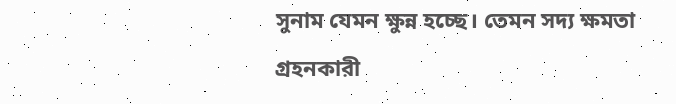সুনাম যেমন ক্ষুন্ন হচ্ছে। তেমন সদ্য ক্ষমতা গ্রহনকারী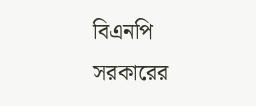বিএনপি সরকারের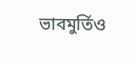ভাবমুর্তিও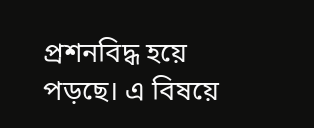প্রশনবিদ্ধ হয়ে পড়ছে। এ বিষয়ে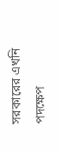সরকারের এখনি পদক্ষেপ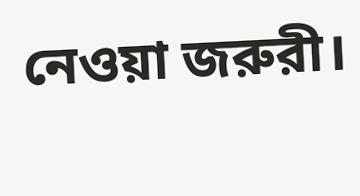নেওয়া জরুরী।